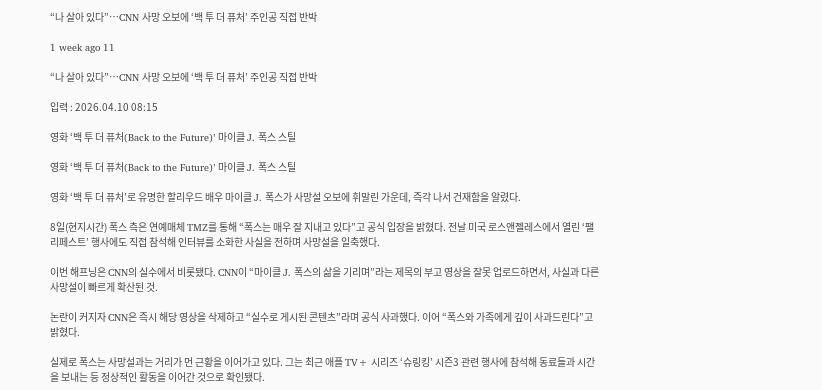“나 살아 있다”…CNN 사망 오보에 ‘백 투 더 퓨처’ 주인공 직접 반박

1 week ago 11

“나 살아 있다”…CNN 사망 오보에 ‘백 투 더 퓨처’ 주인공 직접 반박

입력 : 2026.04.10 08:15

영화 ‘백 투 더 퓨처(Back to the Future)’ 마이클 J. 폭스 스틸

영화 ‘백 투 더 퓨처(Back to the Future)’ 마이클 J. 폭스 스틸

영화 ‘백 투 더 퓨처’로 유명한 할리우드 배우 마이클 J. 폭스가 사망설 오보에 휘말린 가운데, 즉각 나서 건재함을 알렸다.

8일(현지시간) 폭스 측은 연예매체 TMZ를 통해 “폭스는 매우 잘 지내고 있다”고 공식 입장을 밝혔다. 전날 미국 로스앤젤레스에서 열린 ‘팰리페스트’ 행사에도 직접 참석해 인터뷰를 소화한 사실을 전하며 사망설을 일축했다.

이번 해프닝은 CNN의 실수에서 비롯됐다. CNN이 “마이클 J. 폭스의 삶을 기리며”라는 제목의 부고 영상을 잘못 업로드하면서, 사실과 다른 사망설이 빠르게 확산된 것.

논란이 커지자 CNN은 즉시 해당 영상을 삭제하고 “실수로 게시된 콘텐츠”라며 공식 사과했다. 이어 “폭스와 가족에게 깊이 사과드린다”고 밝혔다.

실제로 폭스는 사망설과는 거리가 먼 근황을 이어가고 있다. 그는 최근 애플 TV+ 시리즈 ‘슈링킹’ 시즌3 관련 행사에 참석해 동료들과 시간을 보내는 등 정상적인 활동을 이어간 것으로 확인됐다.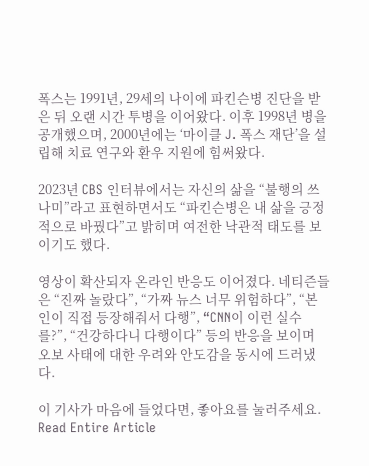폭스는 1991년, 29세의 나이에 파킨슨병 진단을 받은 뒤 오랜 시간 투병을 이어왔다. 이후 1998년 병을 공개했으며, 2000년에는 ‘마이클 J. 폭스 재단’을 설립해 치료 연구와 환우 지원에 힘써왔다.

2023년 CBS 인터뷰에서는 자신의 삶을 “불행의 쓰나미”라고 표현하면서도 “파킨슨병은 내 삶을 긍정적으로 바꿨다”고 밝히며 여전한 낙관적 태도를 보이기도 했다.

영상이 확산되자 온라인 반응도 이어졌다. 네티즌들은 “진짜 놀랐다”, “가짜 뉴스 너무 위험하다”, “본인이 직접 등장해줘서 다행”, “CNN이 이런 실수를?”, “건강하다니 다행이다” 등의 반응을 보이며 오보 사태에 대한 우려와 안도감을 동시에 드러냈다.

이 기사가 마음에 들었다면, 좋아요를 눌러주세요.
Read Entire Article